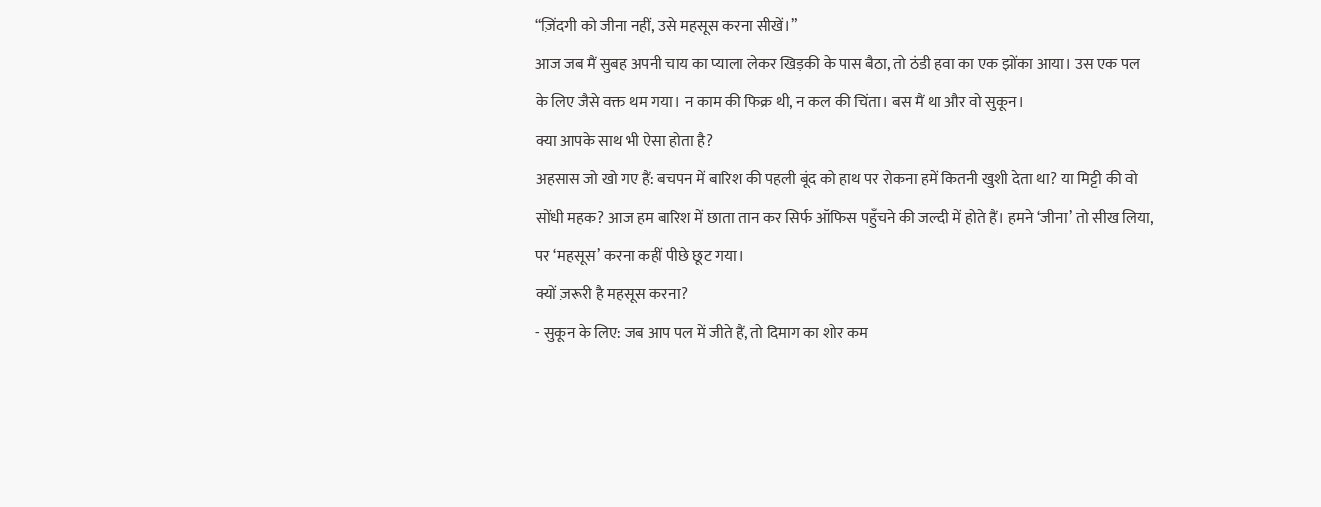“ज़िंदगी को जीना नहीं, उसे महसूस करना सीखें।”
आज जब मैं सुबह अपनी चाय का प्याला लेकर खिड़की के पास बैठा, तो ठंडी हवा का एक झोंका आया। उस एक पल के लिए जैसे वक्त थम गया। न काम की फिक्र थी, न कल की चिंता। बस मैं था और वो सुकून।
क्या आपके साथ भी ऐसा होता है?
अहसास जो खो गए हैं: बचपन में बारिश की पहली बूंद को हाथ पर रोकना हमें कितनी खुशी देता था? या मिट्टी की वो सोंधी महक? आज हम बारिश में छाता तान कर सिर्फ ऑफिस पहुँचने की जल्दी में होते हैं। हमने ‘जीना’ तो सीख लिया, पर ‘महसूस’ करना कहीं पीछे छूट गया।
क्यों ज़रूरी है महसूस करना?
- सुकून के लिए: जब आप पल में जीते हैं, तो दिमाग का शोर कम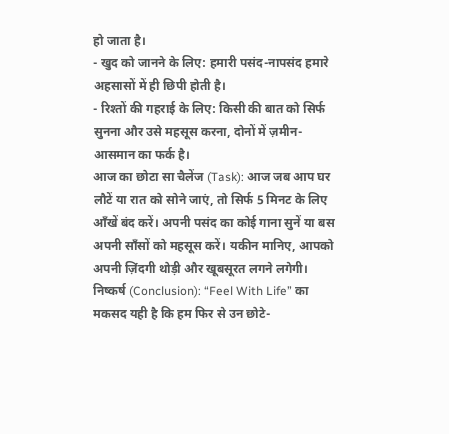हो जाता है।
- खुद को जानने के लिए: हमारी पसंद-नापसंद हमारे अहसासों में ही छिपी होती है।
- रिश्तों की गहराई के लिए: किसी की बात को सिर्फ सुनना और उसे महसूस करना, दोनों में ज़मीन-आसमान का फर्क है।
आज का छोटा सा चैलेंज (Task): आज जब आप घर लौटें या रात को सोने जाएं, तो सिर्फ 5 मिनट के लिए आँखें बंद करें। अपनी पसंद का कोई गाना सुनें या बस अपनी साँसों को महसूस करें। यकीन मानिए, आपको अपनी ज़िंदगी थोड़ी और खूबसूरत लगने लगेगी।
निष्कर्ष (Conclusion): “Feel With Life” का मकसद यही है कि हम फिर से उन छोटे-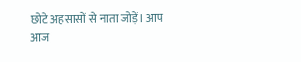छोटे अहसासों से नाता जोड़ें। आप आज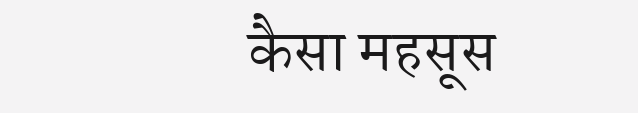कैसा महसूस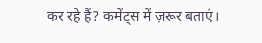कर रहे हैं? कमेंट्स में ज़रूर बताएं।